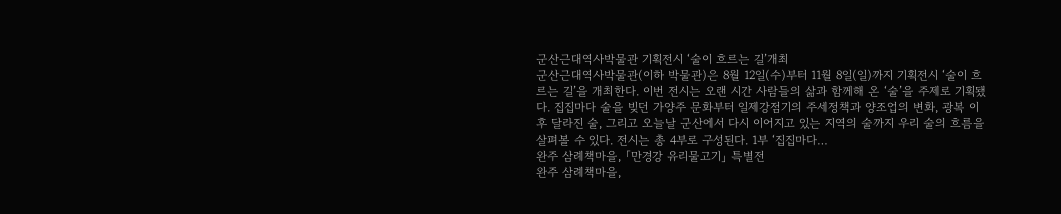군산근대역사박물관 기획전시 ‘술이 흐르는 길’개최
군산근대역사박물관(이하 박물관)은 8월 12일(수)부터 11월 8일(일)까지 기획전시 ‘술이 흐르는 길’을 개최한다. 이번 전시는 오랜 시간 사람들의 삶과 함께해 온 ‘술’을 주제로 기획됐다. 집집마다 술을 빚던 가양주 문화부터 일제강점기의 주세정책과 양조업의 변화, 광복 이후 달라진 술, 그리고 오늘날 군산에서 다시 이어지고 있는 지역의 술까지 우리 술의 흐름을 살펴볼 수 있다. 전시는 총 4부로 구성된다. 1부 ‘집집마다…
완주 삼례책마을, 「만경강 유리물고기」 특별전
완주 삼례책마을,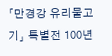「만경강 유리물고기」 특별전 100년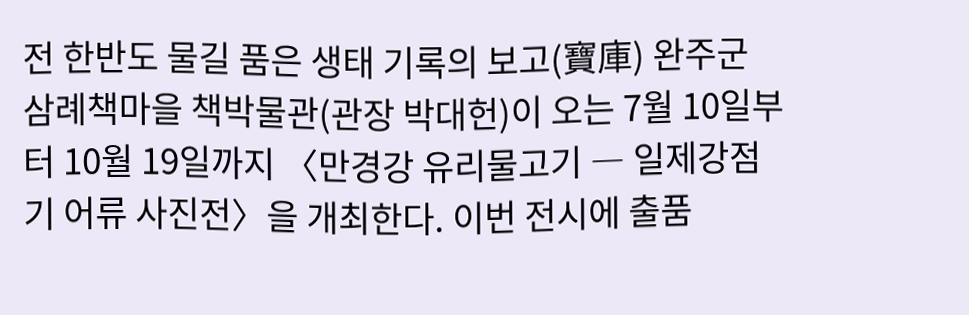전 한반도 물길 품은 생태 기록의 보고(寶庫) 완주군 삼례책마을 책박물관(관장 박대헌)이 오는 7월 10일부터 10월 19일까지 〈만경강 유리물고기 ― 일제강점기 어류 사진전〉을 개최한다. 이번 전시에 출품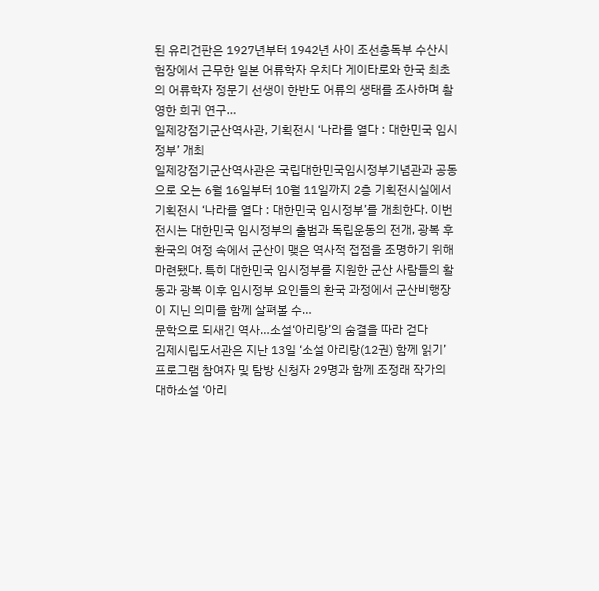된 유리건판은 1927년부터 1942년 사이 조선총독부 수산시험장에서 근무한 일본 어류학자 우치다 게이타로와 한국 최초의 어류학자 정문기 선생이 한반도 어류의 생태를 조사하며 촬영한 희귀 연구…
일제강점기군산역사관, 기획전시 ‘나라를 열다 : 대한민국 임시정부’ 개최
일제강점기군산역사관은 국립대한민국임시정부기념관과 공동으로 오는 6월 16일부터 10월 11일까지 2층 기획전시실에서 기획전시 ‘나라를 열다 : 대한민국 임시정부’를 개최한다. 이번 전시는 대한민국 임시정부의 출범과 독립운동의 전개, 광복 후 환국의 여정 속에서 군산이 맺은 역사적 접점을 조명하기 위해 마련됐다. 특히 대한민국 임시정부를 지원한 군산 사람들의 활동과 광복 이후 임시정부 요인들의 환국 과정에서 군산비행장이 지닌 의미를 함께 살펴볼 수…
문학으로 되새긴 역사…소설‘아리랑’의 숨결을 따라 걷다
김제시립도서관은 지난 13일 ‘소설 아리랑(12권) 함께 읽기’ 프로그램 참여자 및 탐방 신청자 29명과 함께 조정래 작가의 대하소설 ‘아리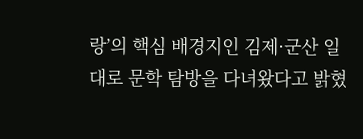랑’의 핵심 배경지인 김제·군산 일대로 문학 탐방을 다녀왔다고 밝혔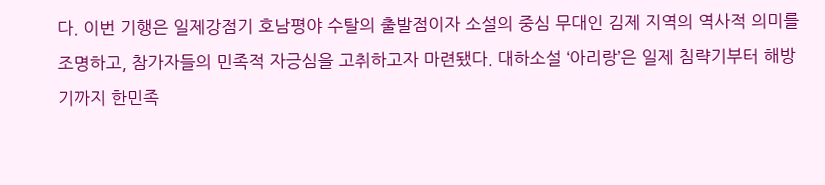다. 이번 기행은 일제강점기 호남평야 수탈의 출발점이자 소설의 중심 무대인 김제 지역의 역사적 의미를 조명하고, 참가자들의 민족적 자긍심을 고취하고자 마련됐다. 대하소설 ‘아리랑’은 일제 침략기부터 해방기까지 한민족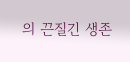의 끈질긴 생존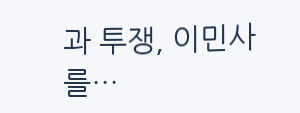과 투쟁, 이민사를…